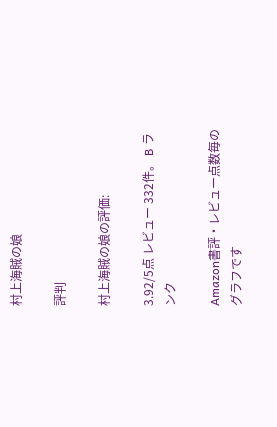村上海賊の娘

評判

村上海賊の娘の評価:

3.92/5点 レビュー 332件。 B ランク

Amazon書評・レビュー点数毎のグラフです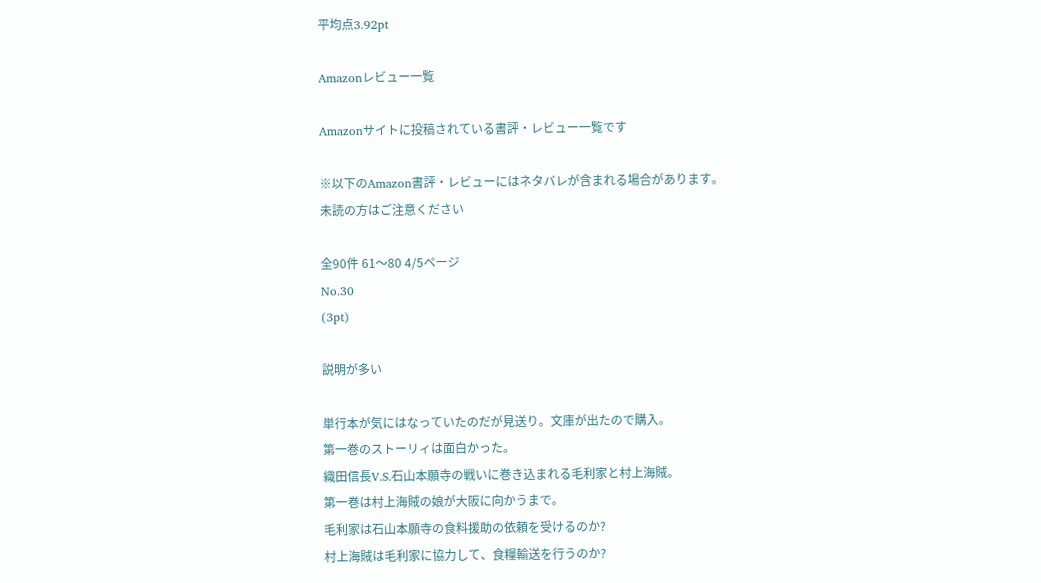平均点3.92pt

Amazonレビュー一覧

Amazonサイトに投稿されている書評・レビュー一覧です

※以下のAmazon書評・レビューにはネタバレが含まれる場合があります。
未読の方はご注意ください

全90件 61〜80 4/5ページ
No.30
(3pt)

説明が多い

単行本が気にはなっていたのだが見送り。文庫が出たので購入。
第一巻のストーリィは面白かった。
織田信長V.S.石山本願寺の戦いに巻き込まれる毛利家と村上海賊。
第一巻は村上海賊の娘が大阪に向かうまで。
毛利家は石山本願寺の食料援助の依頼を受けるのか?
村上海賊は毛利家に協力して、食糧輸送を行うのか?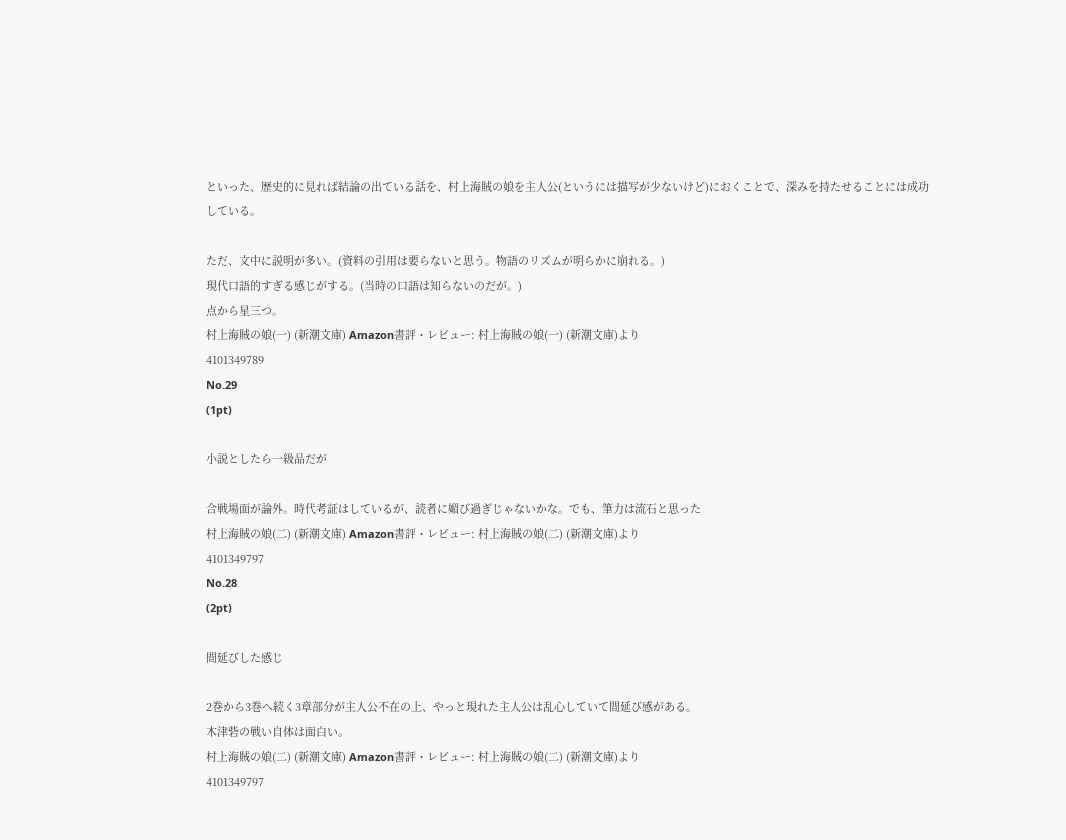といった、歴史的に見れば結論の出ている話を、村上海賊の娘を主人公(というには描写が少ないけど)におくことで、深みを持たせることには成功している。

ただ、文中に説明が多い。(資料の引用は要らないと思う。物語のリズムが明らかに崩れる。)
現代口語的すぎる感じがする。(当時の口語は知らないのだが。)
点から星三つ。
村上海賊の娘(一) (新潮文庫) Amazon書評・レビュー: 村上海賊の娘(一) (新潮文庫)より
4101349789
No.29
(1pt)

小説としたら一級品だが

合戦場面が論外。時代考証はしているが、読者に媚び過ぎじゃないかな。でも、筆力は流石と思った
村上海賊の娘(二) (新潮文庫) Amazon書評・レビュー: 村上海賊の娘(二) (新潮文庫)より
4101349797
No.28
(2pt)

間延びした感じ

2巻から3巻へ続く3章部分が主人公不在の上、やっと現れた主人公は乱心していて間延び感がある。
木津砦の戦い自体は面白い。
村上海賊の娘(二) (新潮文庫) Amazon書評・レビュー: 村上海賊の娘(二) (新潮文庫)より
4101349797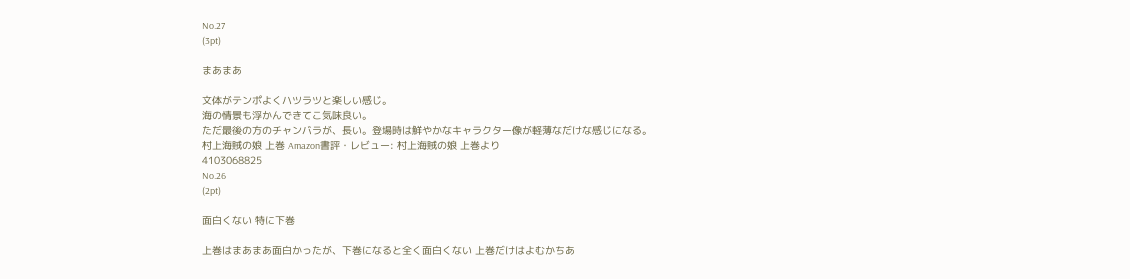No.27
(3pt)

まあまあ

文体がテンポよくハツラツと楽しい感じ。
海の情景も浮かんできてこ気味良い。
ただ最後の方のチャンバラが、長い。登場時は鮮やかなキャラクター像が軽薄なだけな感じになる。
村上海賊の娘 上巻 Amazon書評・レビュー: 村上海賊の娘 上巻より
4103068825
No.26
(2pt)

面白くない 特に下巻

上巻はまあまあ面白かったが、下巻になると全く面白くない 上巻だけはよむかちあ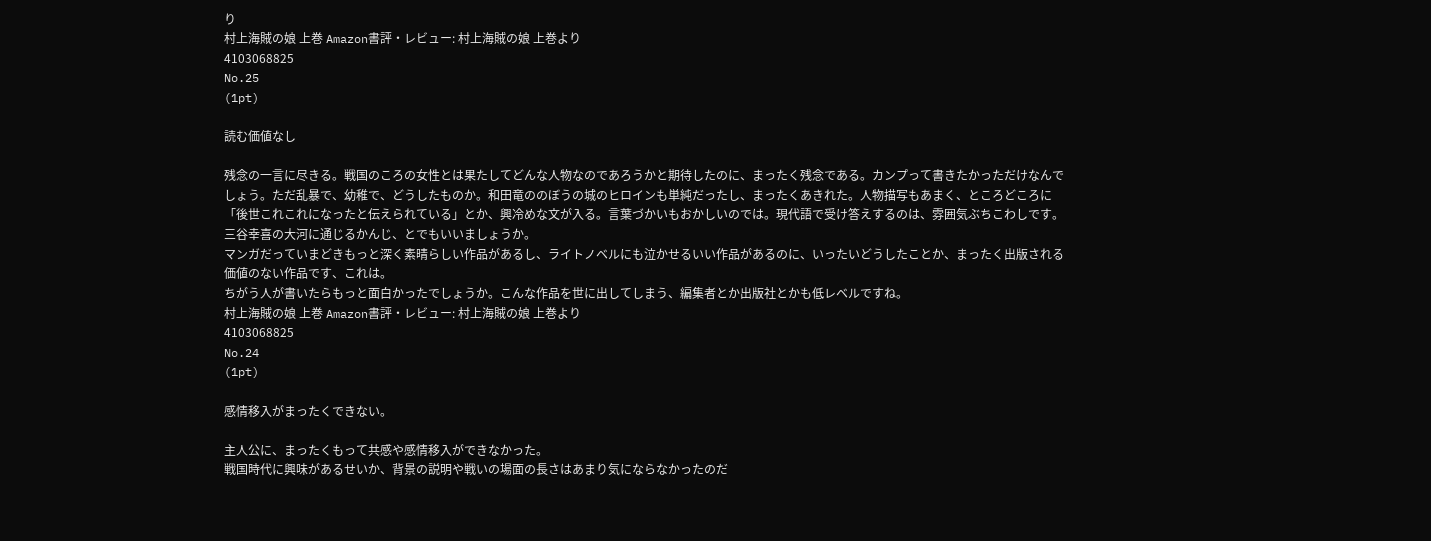り
村上海賊の娘 上巻 Amazon書評・レビュー: 村上海賊の娘 上巻より
4103068825
No.25
(1pt)

読む価値なし

残念の一言に尽きる。戦国のころの女性とは果たしてどんな人物なのであろうかと期待したのに、まったく残念である。カンプって書きたかっただけなんでしょう。ただ乱暴で、幼稚で、どうしたものか。和田竜ののぼうの城のヒロインも単純だったし、まったくあきれた。人物描写もあまく、ところどころに「後世これこれになったと伝えられている」とか、興冷めな文が入る。言葉づかいもおかしいのでは。現代語で受け答えするのは、雰囲気ぶちこわしです。
三谷幸喜の大河に通じるかんじ、とでもいいましょうか。
マンガだっていまどきもっと深く素晴らしい作品があるし、ライトノベルにも泣かせるいい作品があるのに、いったいどうしたことか、まったく出版される価値のない作品です、これは。
ちがう人が書いたらもっと面白かったでしょうか。こんな作品を世に出してしまう、編集者とか出版社とかも低レベルですね。
村上海賊の娘 上巻 Amazon書評・レビュー: 村上海賊の娘 上巻より
4103068825
No.24
(1pt)

感情移入がまったくできない。

主人公に、まったくもって共感や感情移入ができなかった。
戦国時代に興味があるせいか、背景の説明や戦いの場面の長さはあまり気にならなかったのだ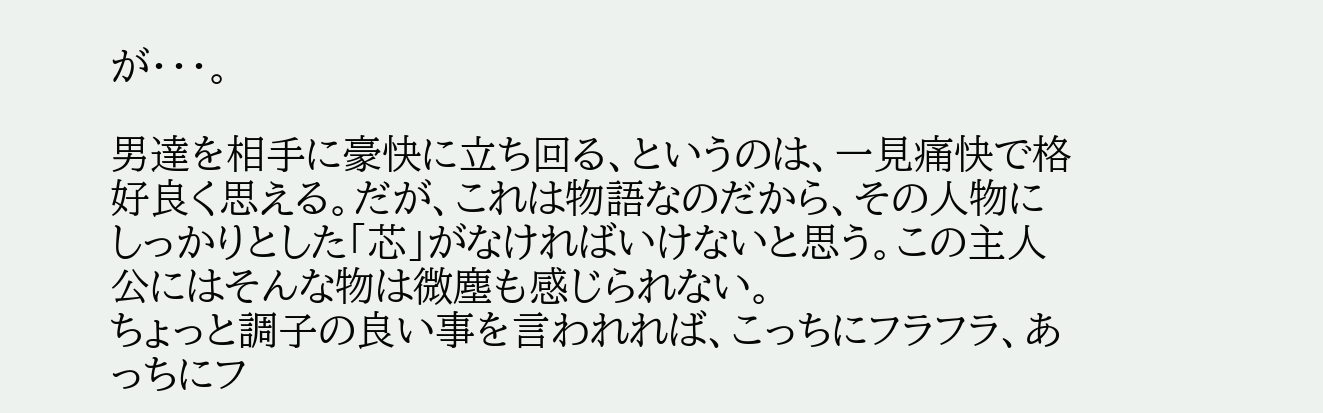が・・・。

男達を相手に豪快に立ち回る、というのは、一見痛快で格好良く思える。だが、これは物語なのだから、その人物にしっかりとした「芯」がなければいけないと思う。この主人公にはそんな物は微塵も感じられない。
ちょっと調子の良い事を言われれば、こっちにフラフラ、あっちにフ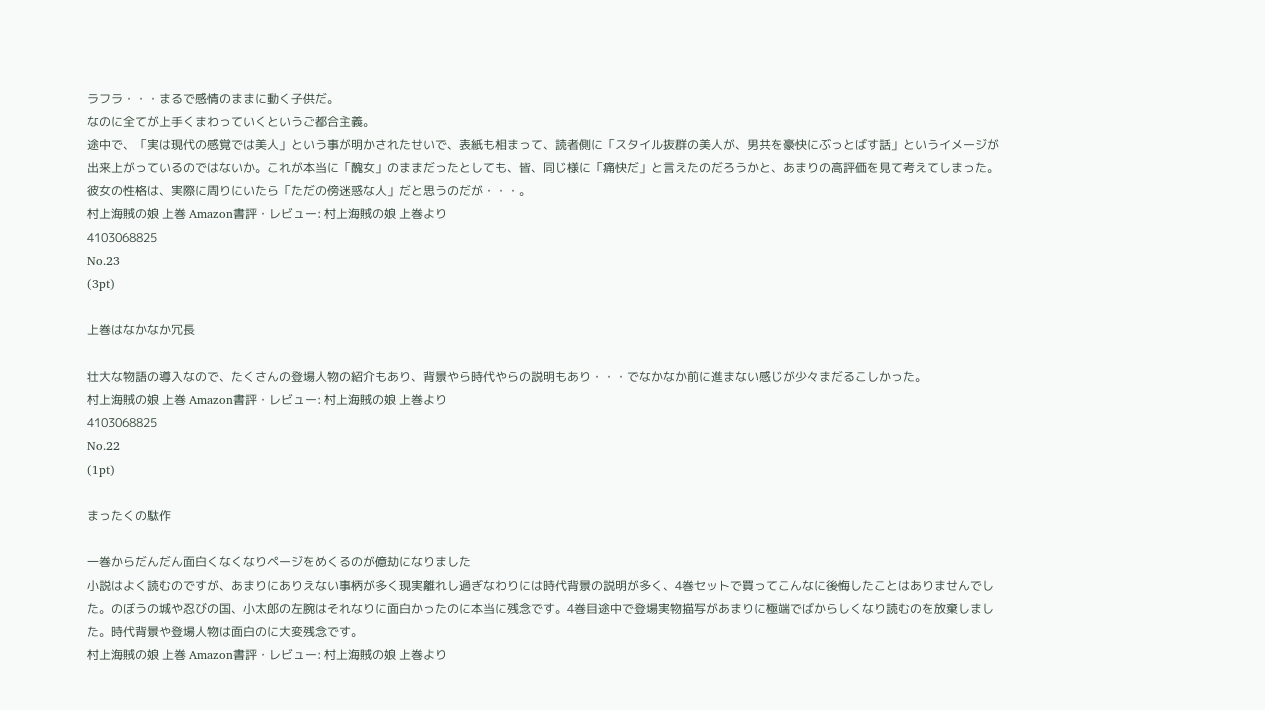ラフラ・・・まるで感情のままに動く子供だ。
なのに全てが上手くまわっていくというご都合主義。
途中で、「実は現代の感覚では美人」という事が明かされたせいで、表紙も相まって、読者側に「スタイル抜群の美人が、男共を豪快にぶっとばす話」というイメージが出来上がっているのではないか。これが本当に「醜女」のままだったとしても、皆、同じ様に「痛快だ」と言えたのだろうかと、あまりの高評価を見て考えてしまった。
彼女の性格は、実際に周りにいたら「ただの傍迷惑な人」だと思うのだが・・・。
村上海賊の娘 上巻 Amazon書評・レビュー: 村上海賊の娘 上巻より
4103068825
No.23
(3pt)

上巻はなかなか冗長

壮大な物語の導入なので、たくさんの登場人物の紹介もあり、背景やら時代やらの説明もあり・・・でなかなか前に進まない感じが少々まだるこしかった。
村上海賊の娘 上巻 Amazon書評・レビュー: 村上海賊の娘 上巻より
4103068825
No.22
(1pt)

まったくの駄作

一巻からだんだん面白くなくなりページをめくるのが億劫になりました
小説はよく読むのですが、あまりにありえない事柄が多く現実離れし過ぎなわりには時代背景の説明が多く、4巻セットで買ってこんなに後悔したことはありませんでした。のぼうの城や忍びの国、小太郎の左腕はそれなりに面白かったのに本当に残念です。4巻目途中で登場実物描写があまりに極端でばからしくなり読むのを放棄しました。時代背景や登場人物は面白のに大変残念です。
村上海賊の娘 上巻 Amazon書評・レビュー: 村上海賊の娘 上巻より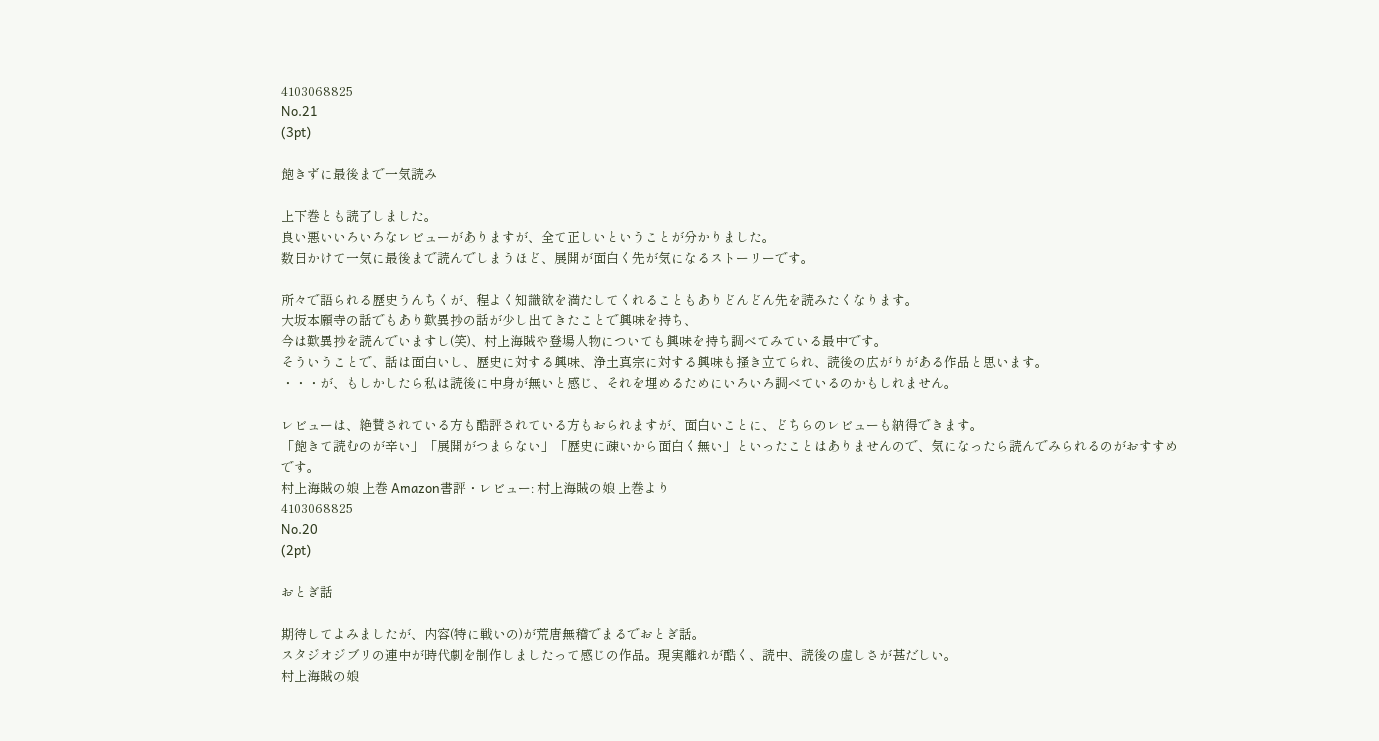4103068825
No.21
(3pt)

飽きずに最後まで一気読み

上下巻とも読了しました。
良い悪いいろいろなレビューがありますが、全て正しいということが分かりました。
数日かけて一気に最後まで読んでしまうほど、展開が面白く先が気になるストーリーです。

所々で語られる歴史うんちくが、程よく知識欲を満たしてくれることもありどんどん先を読みたくなります。
大坂本願寺の話でもあり歎異抄の話が少し出てきたことで興味を持ち、
今は歎異抄を読んでいますし(笑)、村上海賊や登場人物についても興味を持ち調べてみている最中です。
そういうことで、話は面白いし、歴史に対する興味、浄土真宗に対する興味も掻き立てられ、読後の広がりがある作品と思います。
・・・が、もしかしたら私は読後に中身が無いと感じ、それを埋めるためにいろいろ調べているのかもしれません。

レビューは、絶賛されている方も酷評されている方もおられますが、面白いことに、どちらのレビューも納得できます。
「飽きて読むのが辛い」「展開がつまらない」「歴史に疎いから面白く無い」といったことはありませんので、気になったら読んでみられるのがおすすめです。
村上海賊の娘 上巻 Amazon書評・レビュー: 村上海賊の娘 上巻より
4103068825
No.20
(2pt)

おとぎ話

期待してよみましたが、内容(特に戦いの)が荒唐無稽でまるでおとぎ話。
スタジオジブリの連中が時代劇を制作しましたって感じの作品。現実離れが酷く、読中、読後の虚しさが甚だしい。
村上海賊の娘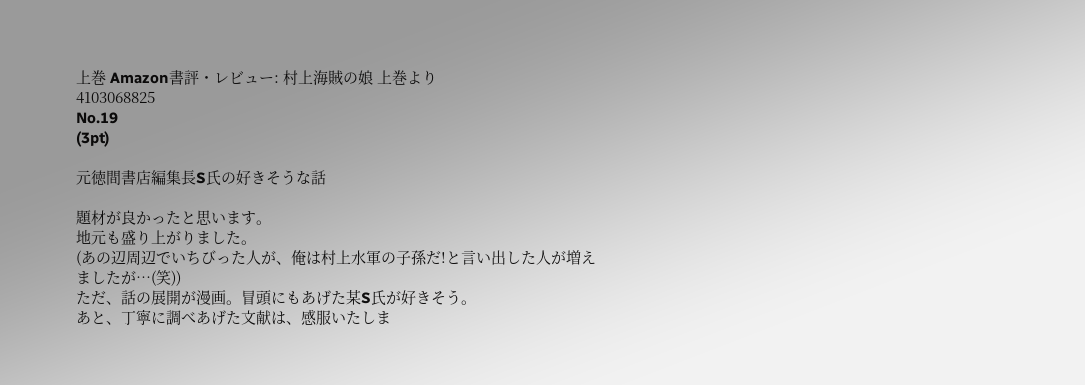上巻 Amazon書評・レビュー: 村上海賊の娘 上巻より
4103068825
No.19
(3pt)

元徳間書店編集長S氏の好きそうな話

題材が良かったと思います。
地元も盛り上がりました。
(あの辺周辺でいちびった人が、俺は村上水軍の子孫だ!と言い出した人が増えましたが…(笑))
ただ、話の展開が漫画。冒頭にもあげた某S氏が好きそう。
あと、丁寧に調べあげた文献は、感服いたしま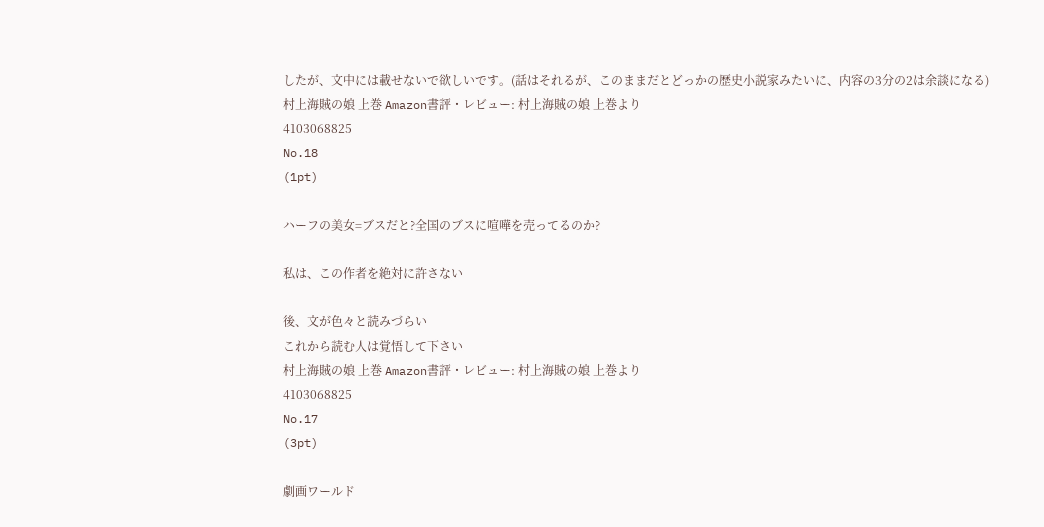したが、文中には載せないで欲しいです。(話はそれるが、このままだとどっかの歴史小説家みたいに、内容の3分の2は余談になる)
村上海賊の娘 上巻 Amazon書評・レビュー: 村上海賊の娘 上巻より
4103068825
No.18
(1pt)

ハーフの美女=ブスだと?全国のブスに喧嘩を売ってるのか?

私は、この作者を絶対に許さない

後、文が色々と読みづらい
これから読む人は覚悟して下さい
村上海賊の娘 上巻 Amazon書評・レビュー: 村上海賊の娘 上巻より
4103068825
No.17
(3pt)

劇画ワールド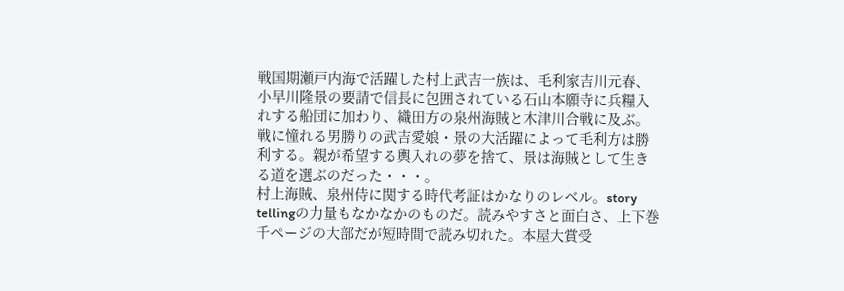戦国期瀬戸内海で活躍した村上武吉一族は、毛利家吉川元春、小早川隆景の要請で信長に包囲されている石山本願寺に兵糧入れする船団に加わり、織田方の泉州海賊と木津川合戦に及ぶ。戦に憧れる男勝りの武吉愛娘・景の大活躍によって毛利方は勝利する。親が希望する輿入れの夢を捨て、景は海賊として生きる道を選ぶのだった・・・。
村上海賊、泉州侍に関する時代考証はかなりのレベル。story tellingの力量もなかなかのものだ。読みやすさと面白さ、上下巻千ページの大部だが短時間で読み切れた。本屋大賞受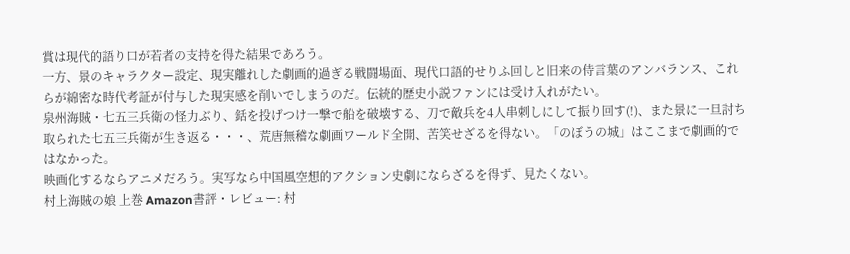賞は現代的語り口が若者の支持を得た結果であろう。
一方、景のキャラクター設定、現実離れした劇画的過ぎる戦闘場面、現代口語的せりふ回しと旧来の侍言葉のアンバランス、これらが綿密な時代考証が付与した現実感を削いでしまうのだ。伝統的歴史小説ファンには受け入れがたい。
泉州海賊・七五三兵衛の怪力ぶり、銛を投げつけ一撃で船を破壊する、刀で敵兵を4人串刺しにして振り回す(!)、また景に一旦討ち取られた七五三兵衛が生き返る・・・、荒唐無稽な劇画ワールド全開、苦笑せざるを得ない。「のぼうの城」はここまで劇画的ではなかった。
映画化するならアニメだろう。実写なら中国風空想的アクション史劇にならざるを得ず、見たくない。
村上海賊の娘 上巻 Amazon書評・レビュー: 村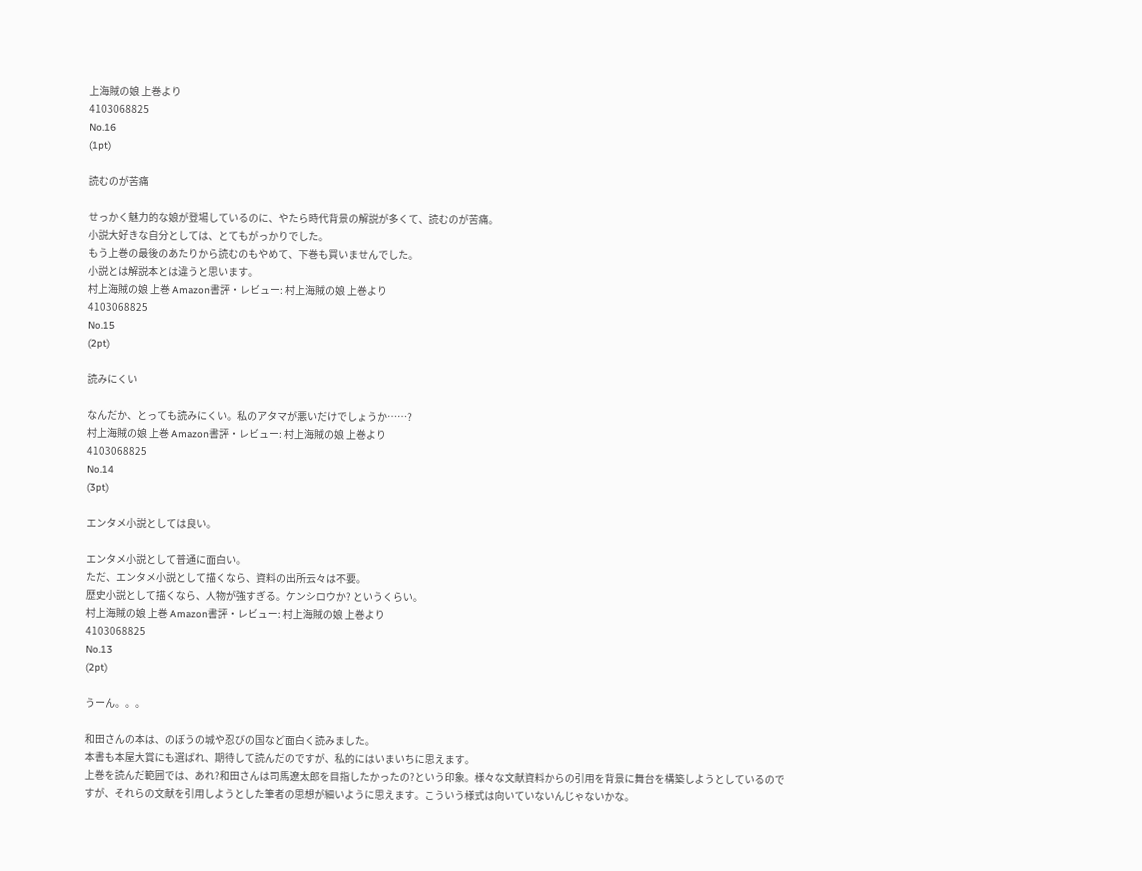上海賊の娘 上巻より
4103068825
No.16
(1pt)

読むのが苦痛

せっかく魅力的な娘が登場しているのに、やたら時代背景の解説が多くて、読むのが苦痛。
小説大好きな自分としては、とてもがっかりでした。
もう上巻の最後のあたりから読むのもやめて、下巻も買いませんでした。
小説とは解説本とは違うと思います。
村上海賊の娘 上巻 Amazon書評・レビュー: 村上海賊の娘 上巻より
4103068825
No.15
(2pt)

読みにくい

なんだか、とっても読みにくい。私のアタマが悪いだけでしょうか……?
村上海賊の娘 上巻 Amazon書評・レビュー: 村上海賊の娘 上巻より
4103068825
No.14
(3pt)

エンタメ小説としては良い。

エンタメ小説として普通に面白い。
ただ、エンタメ小説として描くなら、資料の出所云々は不要。
歴史小説として描くなら、人物が強すぎる。ケンシロウか? というくらい。
村上海賊の娘 上巻 Amazon書評・レビュー: 村上海賊の娘 上巻より
4103068825
No.13
(2pt)

うーん。。。

和田さんの本は、のぼうの城や忍びの国など面白く読みました。
本書も本屋大賞にも選ばれ、期待して読んだのですが、私的にはいまいちに思えます。
上巻を読んだ範囲では、あれ?和田さんは司馬遼太郎を目指したかったの?という印象。様々な文献資料からの引用を背景に舞台を構築しようとしているのですが、それらの文献を引用しようとした筆者の思想が細いように思えます。こういう様式は向いていないんじゃないかな。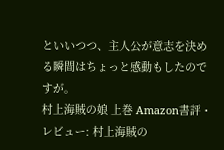といいつつ、主人公が意志を決める瞬間はちょっと感動もしたのですが。
村上海賊の娘 上巻 Amazon書評・レビュー: 村上海賊の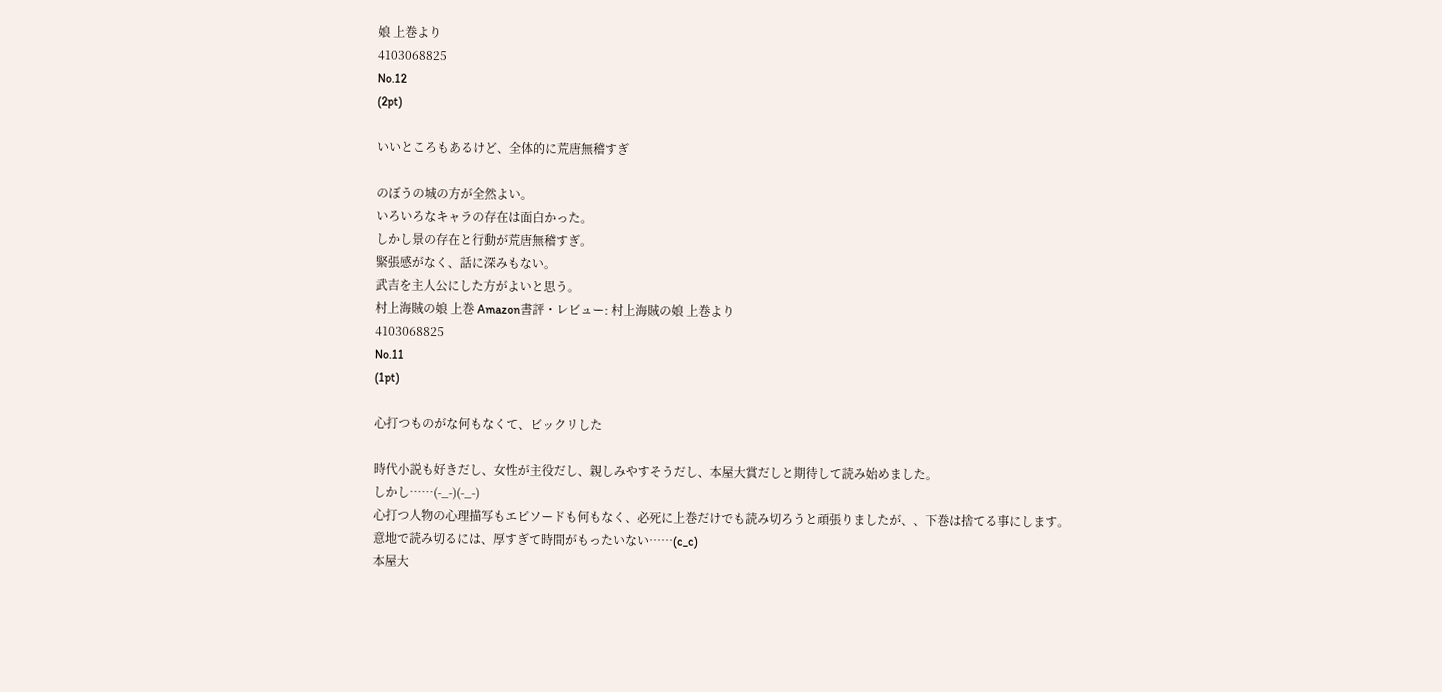娘 上巻より
4103068825
No.12
(2pt)

いいところもあるけど、全体的に荒唐無稽すぎ

のぼうの城の方が全然よい。
いろいろなキャラの存在は面白かった。
しかし景の存在と行動が荒唐無稽すぎ。
緊張感がなく、話に深みもない。
武吉を主人公にした方がよいと思う。
村上海賊の娘 上巻 Amazon書評・レビュー: 村上海賊の娘 上巻より
4103068825
No.11
(1pt)

心打つものがな何もなくて、ビックリした

時代小説も好きだし、女性が主役だし、親しみやすそうだし、本屋大賞だしと期待して読み始めました。
しかし……(-_-)(-_-)
心打つ人物の心理描写もエピソードも何もなく、必死に上巻だけでも読み切ろうと頑張りましたが、、下巻は捨てる事にします。
意地で読み切るには、厚すぎて時間がもったいない……(c_c)
本屋大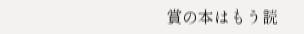賞の本はもう読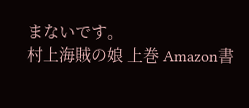まないです。
村上海賊の娘 上巻 Amazon書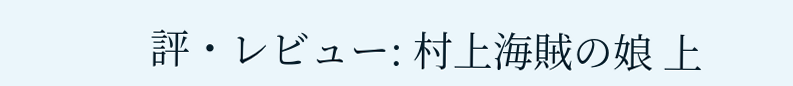評・レビュー: 村上海賊の娘 上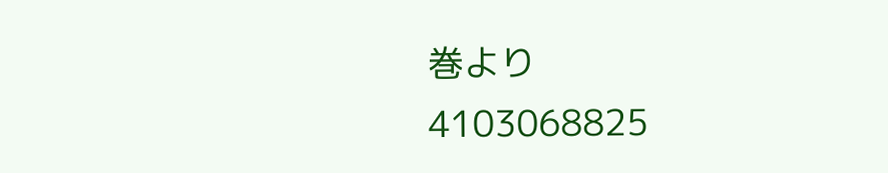巻より
4103068825